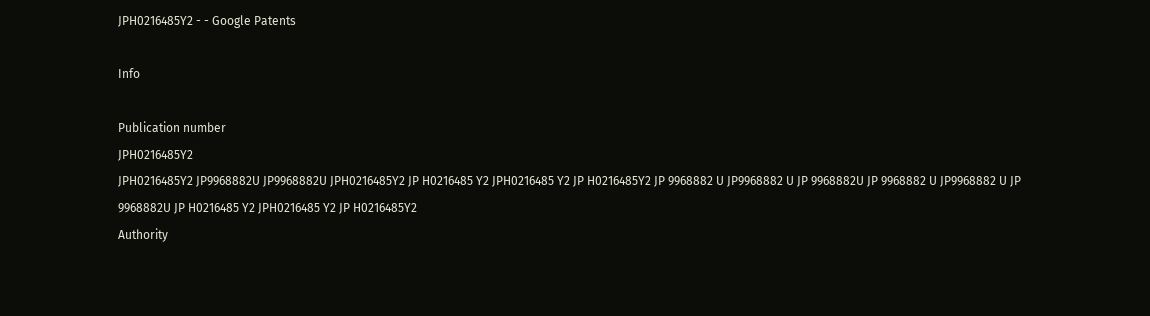JPH0216485Y2 - - Google Patents

Info

Publication number
JPH0216485Y2
JPH0216485Y2 JP9968882U JP9968882U JPH0216485Y2 JP H0216485 Y2 JPH0216485 Y2 JP H0216485Y2 JP 9968882 U JP9968882 U JP 9968882U JP 9968882 U JP9968882 U JP 9968882U JP H0216485 Y2 JPH0216485 Y2 JP H0216485Y2
Authority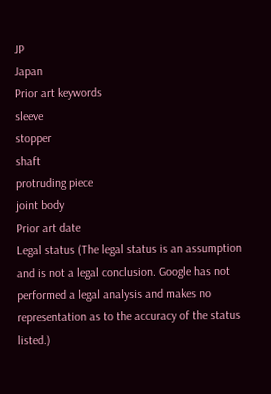JP
Japan
Prior art keywords
sleeve
stopper
shaft
protruding piece
joint body
Prior art date
Legal status (The legal status is an assumption and is not a legal conclusion. Google has not performed a legal analysis and makes no representation as to the accuracy of the status listed.)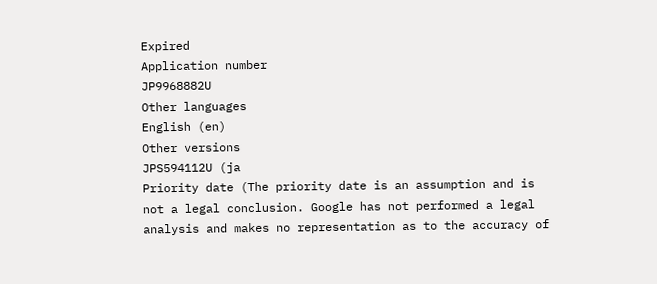Expired
Application number
JP9968882U
Other languages
English (en)
Other versions
JPS594112U (ja
Priority date (The priority date is an assumption and is not a legal conclusion. Google has not performed a legal analysis and makes no representation as to the accuracy of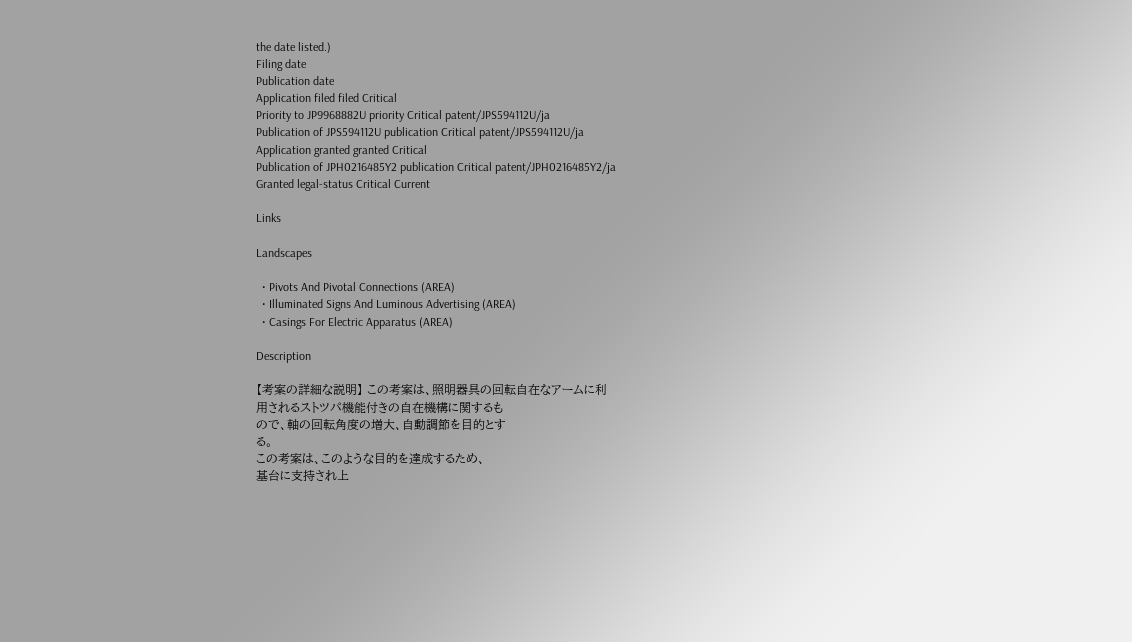the date listed.)
Filing date
Publication date
Application filed filed Critical
Priority to JP9968882U priority Critical patent/JPS594112U/ja
Publication of JPS594112U publication Critical patent/JPS594112U/ja
Application granted granted Critical
Publication of JPH0216485Y2 publication Critical patent/JPH0216485Y2/ja
Granted legal-status Critical Current

Links

Landscapes

  • Pivots And Pivotal Connections (AREA)
  • Illuminated Signs And Luminous Advertising (AREA)
  • Casings For Electric Apparatus (AREA)

Description

【考案の詳細な説明】 この考案は、照明器具の回転自在なアームに利
用されるストツパ機能付きの自在機構に関するも
ので、軸の回転角度の増大、自動調節を目的とす
る。
この考案は、このような目的を達成するため、
基台に支持され上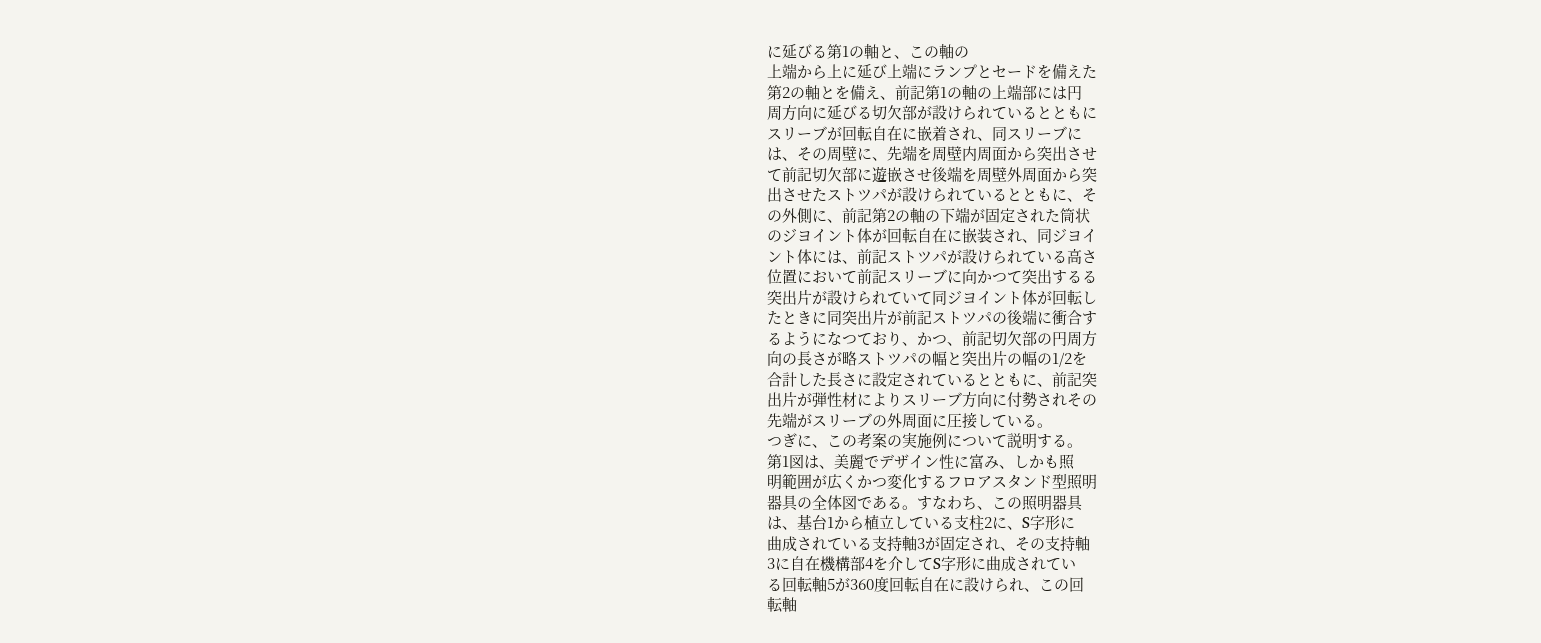に延びる第1の軸と、この軸の
上端から上に延び上端にランプとセードを備えた
第2の軸とを備え、前記第1の軸の上端部には円
周方向に延びる切欠部が設けられているとともに
スリーブが回転自在に嵌着され、同スリーブに
は、その周壁に、先端を周壁内周面から突出させ
て前記切欠部に遊嵌させ後端を周壁外周面から突
出させたストツパが設けられているとともに、そ
の外側に、前記第2の軸の下端が固定された筒状
のジヨイント体が回転自在に嵌装され、同ジヨイ
ント体には、前記ストツパが設けられている高さ
位置において前記スリーブに向かつて突出するる
突出片が設けられていて同ジヨイント体が回転し
たときに同突出片が前記ストツパの後端に衝合す
るようになつており、かつ、前記切欠部の円周方
向の長さが略ストツパの幅と突出片の幅の1/2を
合計した長さに設定されているとともに、前記突
出片が弾性材によりスリーブ方向に付勢されその
先端がスリーブの外周面に圧接している。
つぎに、この考案の実施例について説明する。
第1図は、美麗でデザイン性に富み、しかも照
明範囲が広くかつ変化するフロアスタンド型照明
器具の全体図である。すなわち、この照明器具
は、基台1から植立している支柱2に、S字形に
曲成されている支持軸3が固定され、その支持軸
3に自在機構部4を介してS字形に曲成されてい
る回転軸5が360度回転自在に設けられ、この回
転軸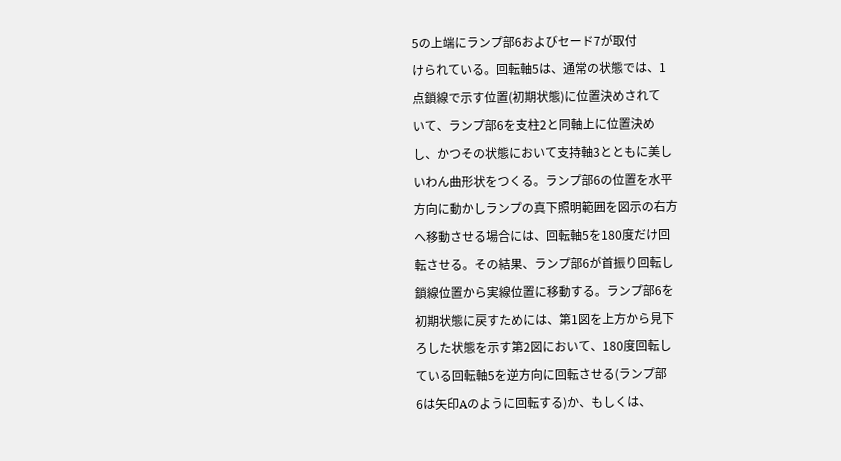5の上端にランプ部6およびセード7が取付
けられている。回転軸5は、通常の状態では、1
点鎖線で示す位置(初期状態)に位置決めされて
いて、ランプ部6を支柱2と同軸上に位置決め
し、かつその状態において支持軸3とともに美し
いわん曲形状をつくる。ランプ部6の位置を水平
方向に動かしランプの真下照明範囲を図示の右方
へ移動させる場合には、回転軸5を180度だけ回
転させる。その結果、ランプ部6が首振り回転し
鎖線位置から実線位置に移動する。ランプ部6を
初期状態に戻すためには、第1図を上方から見下
ろした状態を示す第2図において、180度回転し
ている回転軸5を逆方向に回転させる(ランプ部
6は矢印Aのように回転する)か、もしくは、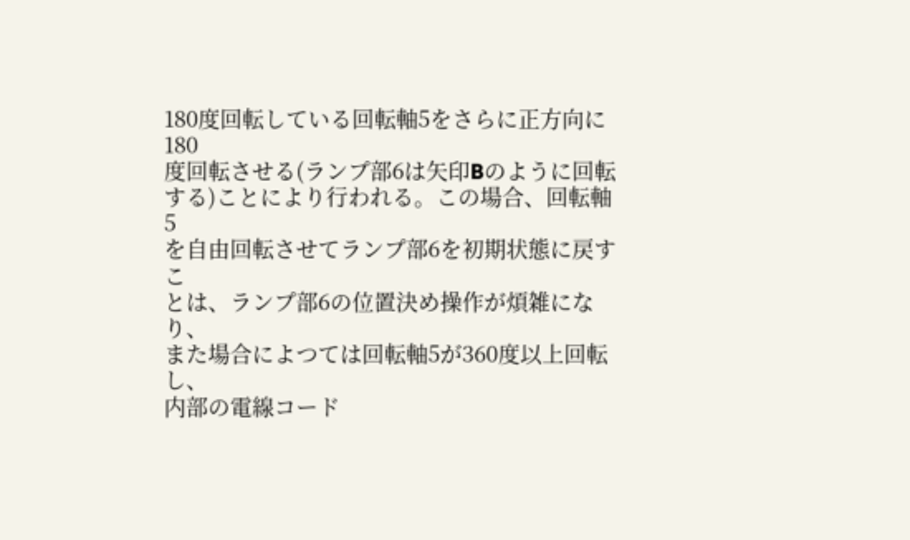180度回転している回転軸5をさらに正方向に180
度回転させる(ランプ部6は矢印Bのように回転
する)ことにより行われる。この場合、回転軸5
を自由回転させてランプ部6を初期状態に戻すこ
とは、ランプ部6の位置決め操作が煩雑になり、
また場合によつては回転軸5が360度以上回転し、
内部の電線コード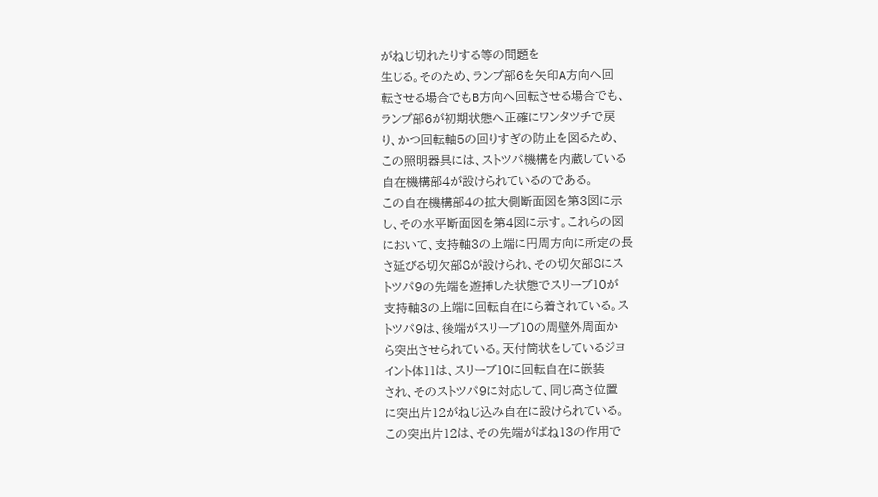がねじ切れたりする等の問題を
生じる。そのため、ランプ部6を矢印A方向へ回
転させる場合でもB方向へ回転させる場合でも、
ランプ部6が初期状態へ正確にワンタツチで戻
り、かつ回転軸5の回りすぎの防止を図るため、
この照明器具には、ストツパ機構を内蔵している
自在機構部4が設けられているのである。
この自在機構部4の拡大側断面図を第3図に示
し、その水平断面図を第4図に示す。これらの図
において、支持軸3の上端に円周方向に所定の長
さ延びる切欠部8が設けられ、その切欠部8にス
トツパ9の先端を遊挿した状態でスリーブ10が
支持軸3の上端に回転自在にら着されている。ス
トツパ9は、後端がスリーブ10の周壁外周面か
ら突出させられている。天付筒状をしているジヨ
イント体11は、スリーブ10に回転自在に嵌装
され、そのストツパ9に対応して、同じ高さ位置
に突出片12がねじ込み自在に設けられている。
この突出片12は、その先端がばね13の作用で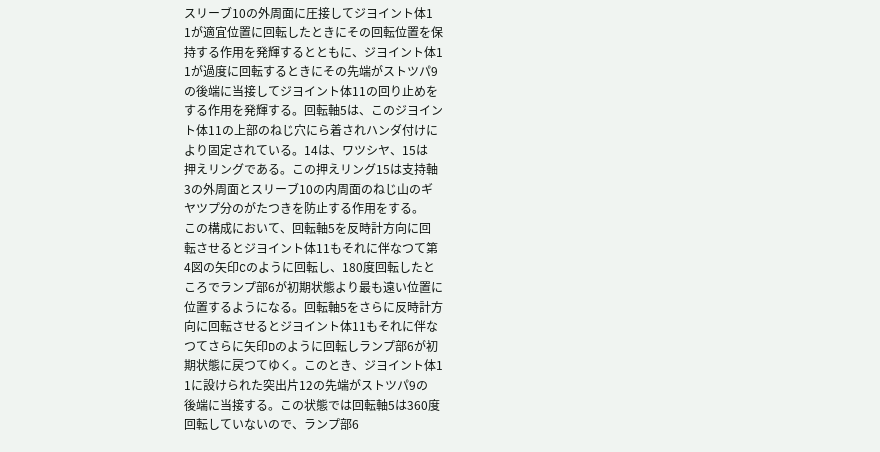スリーブ10の外周面に圧接してジヨイント体1
1が適宜位置に回転したときにその回転位置を保
持する作用を発輝するとともに、ジヨイント体1
1が過度に回転するときにその先端がストツパ9
の後端に当接してジヨイント体11の回り止めを
する作用を発輝する。回転軸5は、このジヨイン
ト体11の上部のねじ穴にら着されハンダ付けに
より固定されている。14は、ワツシヤ、15は
押えリングである。この押えリング15は支持軸
3の外周面とスリーブ10の内周面のねじ山のギ
ヤツプ分のがたつきを防止する作用をする。
この構成において、回転軸5を反時計方向に回
転させるとジヨイント体11もそれに伴なつて第
4図の矢印Cのように回転し、180度回転したと
ころでランプ部6が初期状態より最も遠い位置に
位置するようになる。回転軸5をさらに反時計方
向に回転させるとジヨイント体11もそれに伴な
つてさらに矢印Dのように回転しランプ部6が初
期状態に戻つてゆく。このとき、ジヨイント体1
1に設けられた突出片12の先端がストツパ9の
後端に当接する。この状態では回転軸5は360度
回転していないので、ランプ部6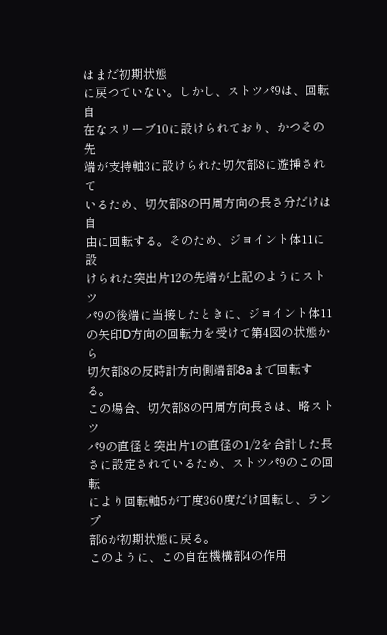はまだ初期状態
に戻つていない。しかし、ストツパ9は、回転自
在なスリーブ10に設けられており、かつその先
端が支持軸3に設けられた切欠部8に遊挿されて
いるため、切欠部8の円周方向の長さ分だけは自
由に回転する。そのため、ジヨイント体11に設
けられた突出片12の先端が上記のようにストツ
パ9の後端に当接したときに、ジヨイント体11
の矢印D方向の回転力を受けて第4図の状態から
切欠部8の反時計方向側端部8aまで回転する。
この場合、切欠部8の円周方向長さは、略ストツ
パ9の直径と突出片1の直径の1/2を合計した長
さに設定されているため、ストツパ9のこの回転
により回転軸5が丁度360度だけ回転し、ランプ
部6が初期状態に戻る。
このように、この自在機構部4の作用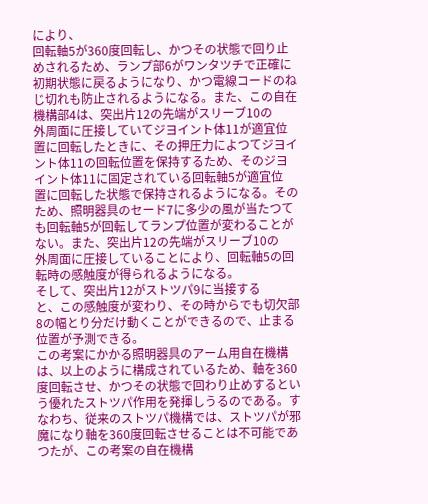により、
回転軸5が360度回転し、かつその状態で回り止
めされるため、ランプ部6がワンタツチで正確に
初期状態に戻るようになり、かつ電線コードのね
じ切れも防止されるようになる。また、この自在
機構部4は、突出片12の先端がスリーブ10の
外周面に圧接していてジヨイント体11が適宜位
置に回転したときに、その押圧力によつてジヨイ
ント体11の回転位置を保持するため、そのジヨ
イント体11に固定されている回転軸5が適宜位
置に回転した状態で保持されるようになる。その
ため、照明器具のセード7に多少の風が当たつて
も回転軸5が回転してランプ位置が変わることが
ない。また、突出片12の先端がスリーブ10の
外周面に圧接していることにより、回転軸5の回
転時の感触度が得られるようになる。
そして、突出片12がストツパ9に当接する
と、この感触度が変わり、その時からでも切欠部
8の幅とり分だけ動くことができるので、止まる
位置が予測できる。
この考案にかかる照明器具のアーム用自在機構
は、以上のように構成されているため、軸を360
度回転させ、かつその状態で回わり止めするとい
う優れたストツパ作用を発揮しうるのである。す
なわち、従来のストツパ機構では、ストツパが邪
魔になり軸を360度回転させることは不可能であ
つたが、この考案の自在機構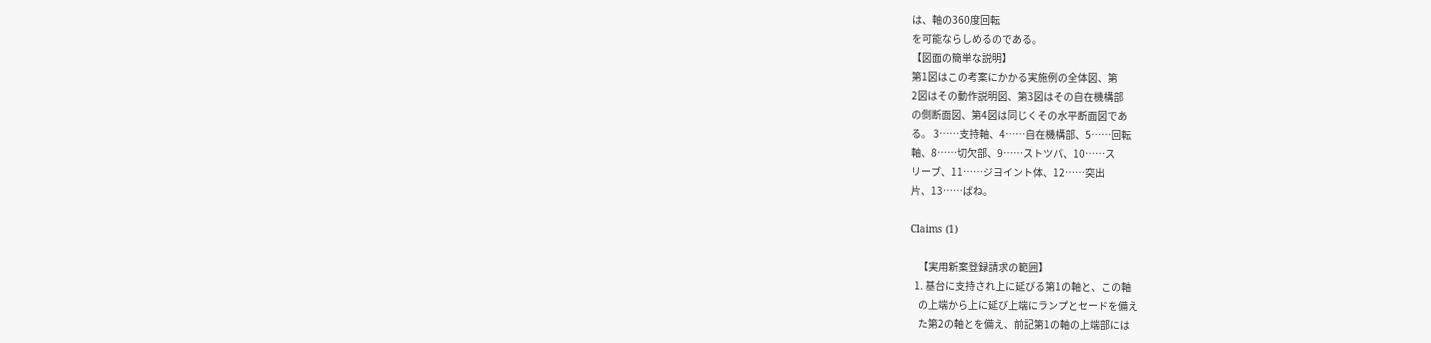は、軸の360度回転
を可能ならしめるのである。
【図面の簡単な説明】
第1図はこの考案にかかる実施例の全体図、第
2図はその動作説明図、第3図はその自在機構部
の側断面図、第4図は同じくその水平断面図であ
る。 3……支持軸、4……自在機構部、5……回転
軸、8……切欠部、9……ストツパ、10……ス
リーブ、11……ジヨイント体、12……突出
片、13……ばね。

Claims (1)

    【実用新案登録請求の範囲】
  1. 基台に支持され上に延びる第1の軸と、この軸
    の上端から上に延び上端にランプとセードを備え
    た第2の軸とを備え、前記第1の軸の上端部には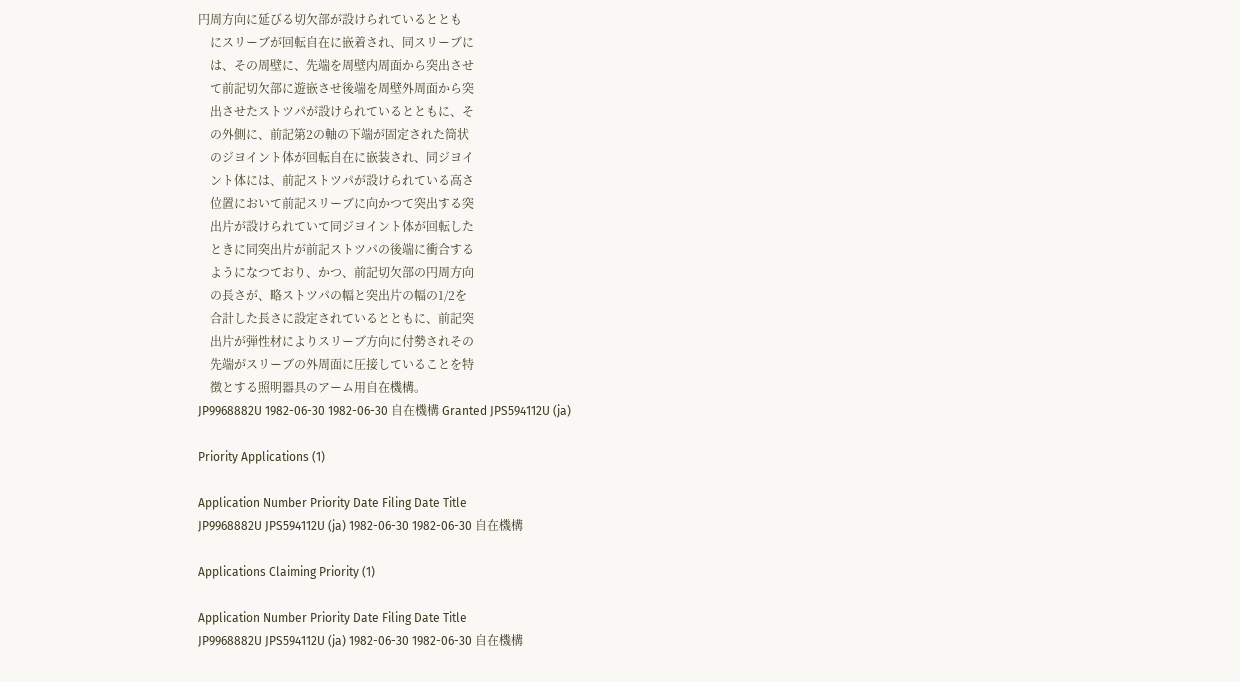円周方向に延びる切欠部が設けられているととも
    にスリーブが回転自在に嵌着され、同スリーブに
    は、その周壁に、先端を周壁内周面から突出させ
    て前記切欠部に遊嵌させ後端を周壁外周面から突
    出させたストツパが設けられているとともに、そ
    の外側に、前記第2の軸の下端が固定された筒状
    のジヨイント体が回転自在に嵌装され、同ジヨイ
    ント体には、前記ストツパが設けられている高さ
    位置において前記スリーブに向かつて突出する突
    出片が設けられていて同ジヨイント体が回転した
    ときに同突出片が前記ストツパの後端に衝合する
    ようになつており、かつ、前記切欠部の円周方向
    の長さが、略ストツパの幅と突出片の幅の1/2を
    合計した長さに設定されているとともに、前記突
    出片が弾性材によりスリーブ方向に付勢されその
    先端がスリーブの外周面に圧接していることを特
    徴とする照明器具のアーム用自在機構。
JP9968882U 1982-06-30 1982-06-30 自在機構 Granted JPS594112U (ja)

Priority Applications (1)

Application Number Priority Date Filing Date Title
JP9968882U JPS594112U (ja) 1982-06-30 1982-06-30 自在機構

Applications Claiming Priority (1)

Application Number Priority Date Filing Date Title
JP9968882U JPS594112U (ja) 1982-06-30 1982-06-30 自在機構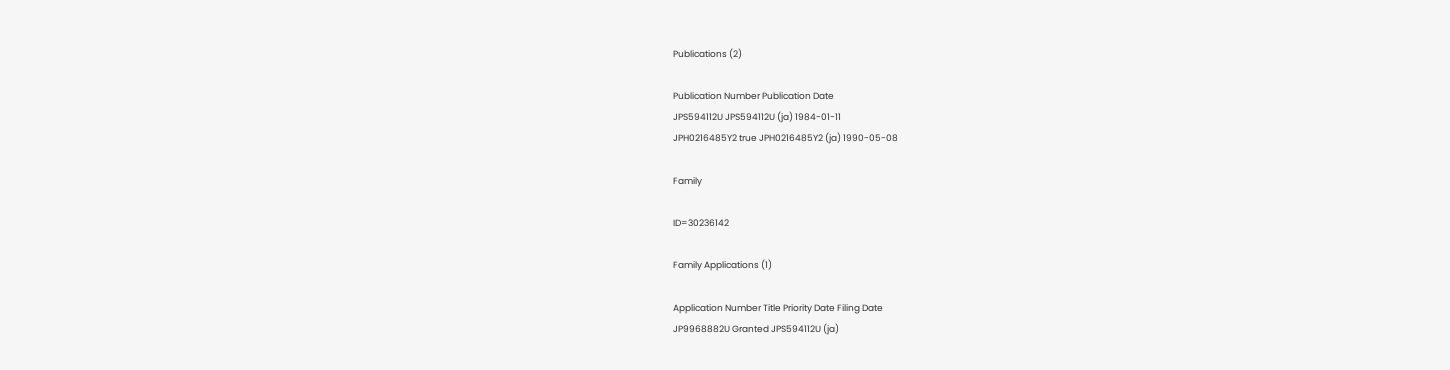Publications (2)

Publication Number Publication Date
JPS594112U JPS594112U (ja) 1984-01-11
JPH0216485Y2 true JPH0216485Y2 (ja) 1990-05-08

Family

ID=30236142

Family Applications (1)

Application Number Title Priority Date Filing Date
JP9968882U Granted JPS594112U (ja)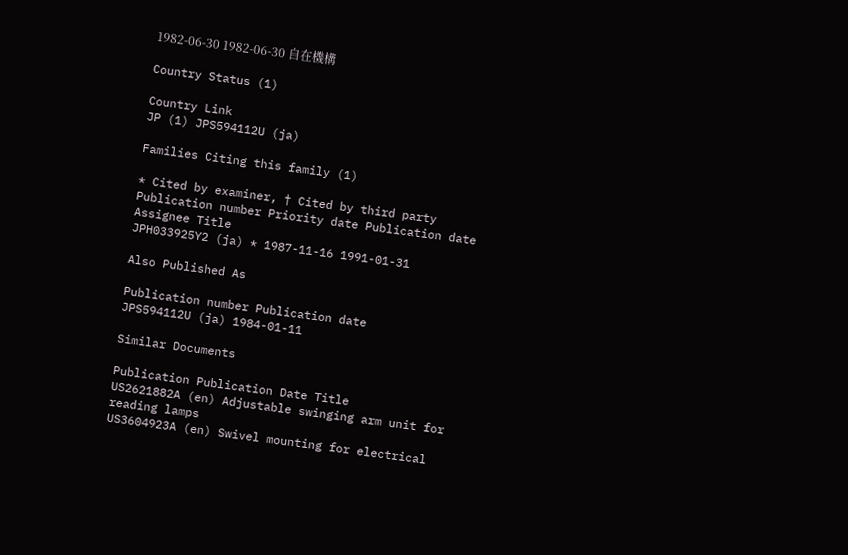1982-06-30 1982-06-30 自在機構

Country Status (1)

Country Link
JP (1) JPS594112U (ja)

Families Citing this family (1)

* Cited by examiner, † Cited by third party
Publication number Priority date Publication date Assignee Title
JPH033925Y2 (ja) * 1987-11-16 1991-01-31

Also Published As

Publication number Publication date
JPS594112U (ja) 1984-01-11

Similar Documents

Publication Publication Date Title
US2621882A (en) Adjustable swinging arm unit for reading lamps
US3604923A (en) Swivel mounting for electrical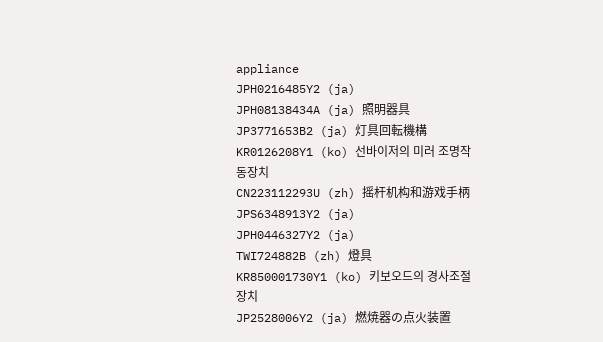appliance
JPH0216485Y2 (ja)
JPH08138434A (ja) 照明器具
JP3771653B2 (ja) 灯具回転機構
KR0126208Y1 (ko) 선바이저의 미러 조명작동장치
CN223112293U (zh) 摇杆机构和游戏手柄
JPS6348913Y2 (ja)
JPH0446327Y2 (ja)
TWI724882B (zh) 燈具
KR850001730Y1 (ko) 키보오드의 경사조절 장치
JP2528006Y2 (ja) 燃焼器の点火装置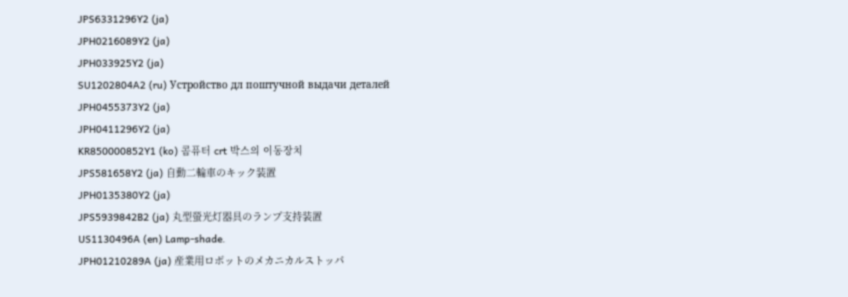JPS6331296Y2 (ja)
JPH0216089Y2 (ja)
JPH033925Y2 (ja)
SU1202804A2 (ru) Устройство дл поштучной выдачи деталей
JPH0455373Y2 (ja)
JPH0411296Y2 (ja)
KR850000852Y1 (ko) 콤퓨터 crt 박스의 이동장치
JPS581658Y2 (ja) 自動二輪車のキック装置
JPH0135380Y2 (ja)
JPS5939842B2 (ja) 丸型螢光灯器具のランプ支持装置
US1130496A (en) Lamp-shade.
JPH01210289A (ja) 産業用ロボットのメカニカルストッパ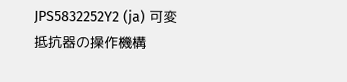JPS5832252Y2 (ja) 可変抵抗器の操作機構